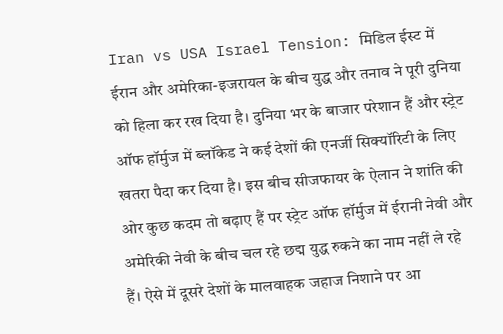Iran vs USA Israel Tension: मिडिल ईस्ट में ईरान और अमेरिका-इजरायल के बीच युद्ध और तनाव ने पूरी दुनिया को हिला कर रख दिया है। दुनिया भर के बाजार परेशान हैं और स्ट्रेट ऑफ हॉर्मुज में ब्लॉकेड ने कई देशों की एनर्जी सिक्यॉरिटी के लिए खतरा पैदा कर दिया है। इस बीच सीजफायर के ऐलान ने शांति की ओर कुछ कदम तो बढ़ाए हैं पर स्ट्रेट ऑफ हॉर्मुज में ईरानी नेवी और अमेरिकी नेवी के बीच चल रहे छद्म युद्ध रुकने का नाम नहीं ले रहे हैं। ऐसे में दूसरे देशों के मालवाहक जहाज निशाने पर आ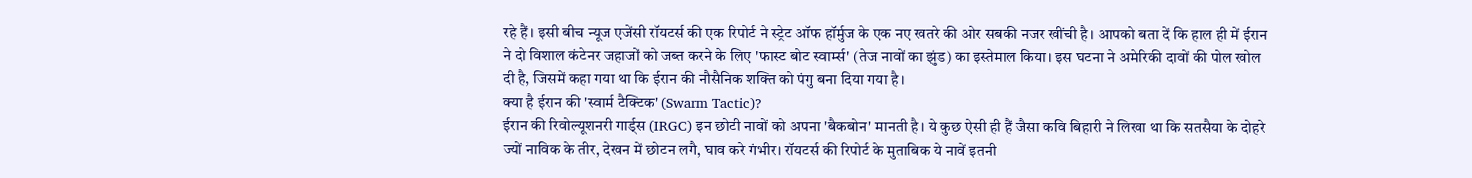रहे हैं। इसी बीच न्यूज एजेंसी रॉयटर्स की एक रिपोर्ट ने स्ट्रेट ऑफ हॉर्मुज के एक नए खतरे की ओर सबकी नजर खींची है। आपको बता दें कि हाल ही में ईरान ने दो विशाल कंटेनर जहाजों को जब्त करने के लिए 'फास्ट बोट स्वार्म्स' (तेज नावों का झुंड) का इस्तेमाल किया। इस घटना ने अमेरिकी दावों की पोल खोल दी है, जिसमें कहा गया था कि ईरान की नौसैनिक शक्ति को पंगु बना दिया गया है।
क्या है ईरान की 'स्वार्म टैक्टिक' (Swarm Tactic)?
ईरान की रिवोल्यूशनरी गार्ड्स (IRGC) इन छोटी नावों को अपना 'बैकबोन' मानती है। ये कुछ ऐसी ही हैं जैसा कवि बिहारी ने लिखा था कि सतसैया के दोहरे ज्यों नाविक के तीर, देखन में छोटन लगै, घाव करे गंभीर। रॉयटर्स की रिपोर्ट के मुताबिक ये नावें इतनी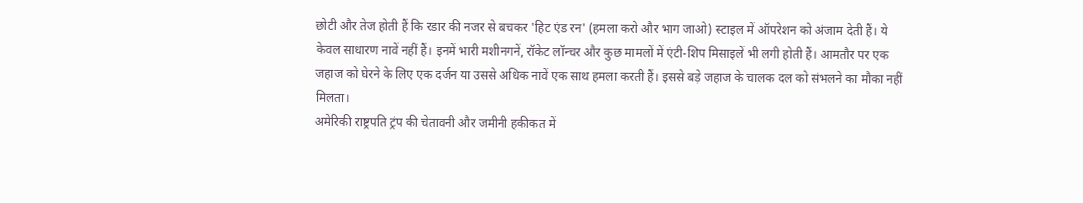छोटी और तेज होती हैं कि रडार की नजर से बचकर 'हिट एंड रन' (हमला करो और भाग जाओ) स्टाइल में ऑपरेशन को अंजाम देती हैं। ये केवल साधारण नावें नहीं हैं। इनमें भारी मशीनगनें, रॉकेट लॉन्चर और कुछ मामलों में एंटी-शिप मिसाइलें भी लगी होती हैं। आमतौर पर एक जहाज को घेरने के लिए एक दर्जन या उससे अधिक नावें एक साथ हमला करती हैं। इससे बड़े जहाज के चालक दल को संभलने का मौका नहीं मिलता।
अमेरिकी राष्ट्रपति ट्रंप की चेतावनी और जमीनी हकीकत में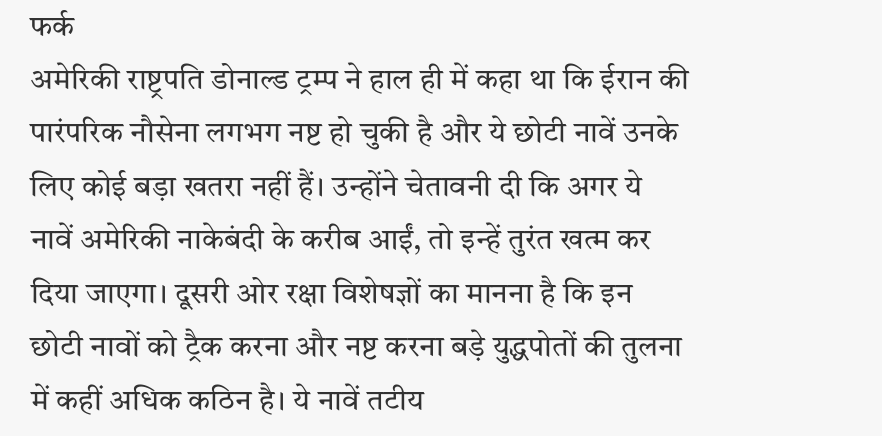फर्क
अमेरिकी राष्ट्रपति डोनाल्ड ट्रम्प ने हाल ही में कहा था कि ईरान की पारंपरिक नौसेना लगभग नष्ट हो चुकी है और ये छोटी नावें उनके लिए कोई बड़ा खतरा नहीं हैं। उन्होंने चेतावनी दी कि अगर ये नावें अमेरिकी नाकेबंदी के करीब आईं, तो इन्हें तुरंत खत्म कर दिया जाएगा। दूसरी ओर रक्षा विशेषज्ञों का मानना है कि इन छोटी नावों को ट्रैक करना और नष्ट करना बड़े युद्धपोतों की तुलना में कहीं अधिक कठिन है। ये नावें तटीय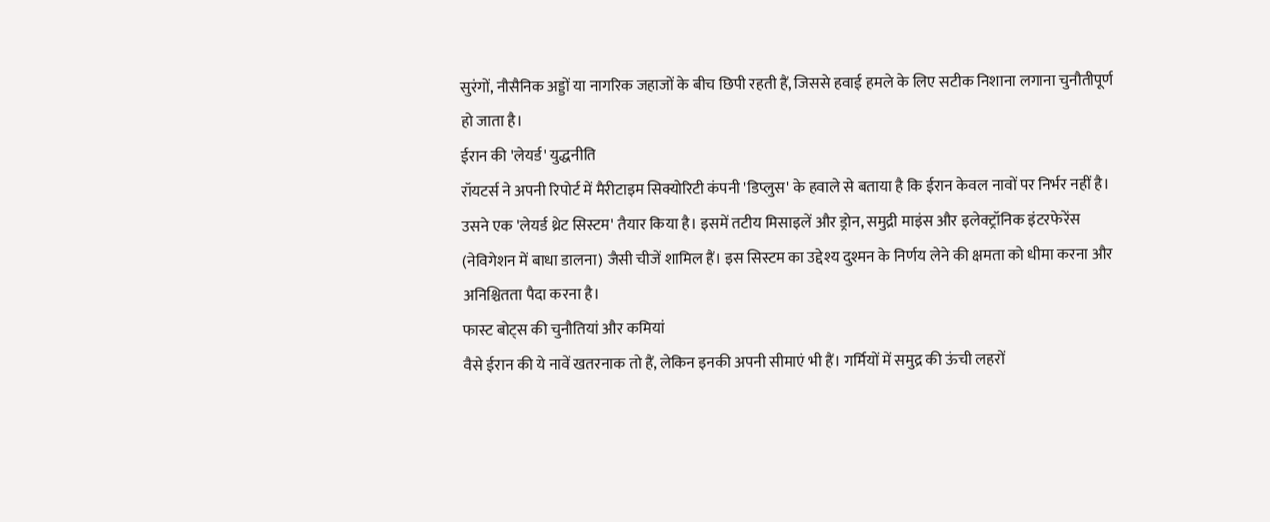सुरंगों, नौसैनिक अड्डों या नागरिक जहाजों के बीच छिपी रहती हैं, जिससे हवाई हमले के लिए सटीक निशाना लगाना चुनौतीपूर्ण हो जाता है।
ईरान की 'लेयर्ड' युद्धनीति
रॉयटर्स ने अपनी रिपोर्ट में मैरीटाइम सिक्योरिटी कंपनी 'डिप्लुस' के हवाले से बताया है कि ईरान केवल नावों पर निर्भर नहीं है। उसने एक 'लेयर्ड थ्रेट सिस्टम' तैयार किया है। इसमें तटीय मिसाइलें और ड्रोन, समुद्री माइंस और इलेक्ट्रॉनिक इंटरफेरेंस (नेविगेशन में बाधा डालना) जैसी चीजें शामिल हैं। इस सिस्टम का उद्देश्य दुश्मन के निर्णय लेने की क्षमता को धीमा करना और अनिश्चितता पैदा करना है।
फास्ट बोट्स की चुनौतियां और कमियां
वैसे ईरान की ये नावें खतरनाक तो हैं, लेकिन इनकी अपनी सीमाएं भी हैं। गर्मियों में समुद्र की ऊंची लहरों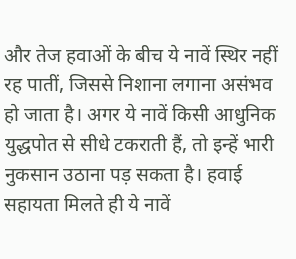और तेज हवाओं के बीच ये नावें स्थिर नहीं रह पातीं, जिससे निशाना लगाना असंभव हो जाता है। अगर ये नावें किसी आधुनिक युद्धपोत से सीधे टकराती हैं, तो इन्हें भारी नुकसान उठाना पड़ सकता है। हवाई सहायता मिलते ही ये नावें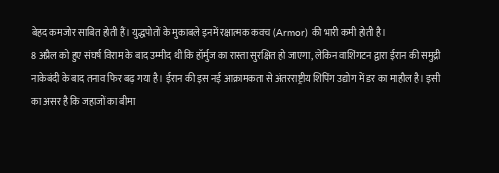बेहद कमजोर साबित होती हैं। युद्धपोतों के मुकाबले इनमें रक्षात्मक कवच (Armor) की भारी कमी होती है।
8 अप्रैल को हुए संघर्ष विराम के बाद उम्मीद थी कि हॉर्मुज का रास्ता सुरक्षित हो जाएगा, लेकिन वाशिंगटन द्वारा ईरान की समुद्री नाकेबंदी के बाद तनाव फिर बढ़ गया है। ईरान की इस नई आक्रामकता से अंतरराष्ट्रीय शिपिंग उद्योग में डर का माहौल है। इसी का असर है कि जहाजों का बीमा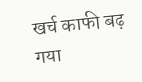खर्च काफी बढ़ गया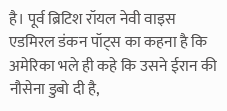है। पूर्व ब्रिटिश रॉयल नेवी वाइस एडमिरल डंकन पॉट्स का कहना है कि अमेरिका भले ही कहे कि उसने ईरान की नौसेना डुबो दी है,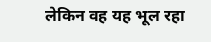लेकिन वह यह भूल रहा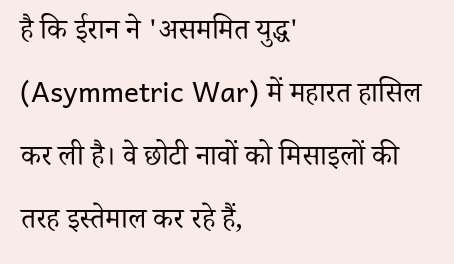है कि ईरान ने 'असममित युद्ध' (Asymmetric War) में महारत हासिल कर ली है। वे छोटी नावों को मिसाइलों की तरह इस्तेमाल कर रहे हैं,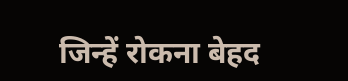जिन्हें रोकना बेहद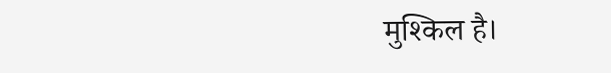मुश्किल है।